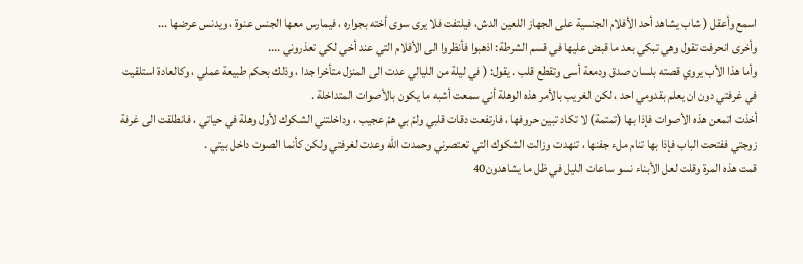اسمع وأعقل ( شاب يشاهد أحد الأفلام الجنسية على الجهاز اللعين الدش، فيلتفت فلا يرى سوى أخته بجواره ، فيمارس معها الجنس عنوة ، ويدنس عرضها ...
وأخرى انحرفت تقول وهي تبكي بعد ما قبض عليها في قسم الشرطة: اذهبوا فأنظروا الى الأفلام التي عند أخي لكي تعذروني ....
وأما هذا الأب يروي قصته بلسان صدق ودمعة أسى وتقطع قلب . يقول: ( في ليلة من الليالي عدت الى المنزل متأخرا جدا ، وذلك بحكم طبيعة عملي ، وكالعادة استلقيت في غرفتي دون ان يعلم بقدومي احد ، لكن الغريب بالأمر هذه الوهلة أني سمعت أشبه ما يكون بالأصوات المتداخلة .
أخذت اتمعن هذه الأصوات فإذا بها (تمتمة) لا تكاد تبين حروفها ، فارتفعت دقات قلبي ولمّ بي همّ عجيب ، وداخلتني الشكوك لأول وهلة في حياتي ، فانطلقت الى غرفة زوجتي ففتحت الباب فإذا بها تنام ملء جفنها ، تنهدت وزالت الشكوك التي تعتصرني وحمدت الله وعدت لغرفتي ولكن كأنما الصوت داخل بيتي .
قمت هذه المرة وقلت لعل الأبناء نسو ساعات الليل في ظل ما يشاهدون40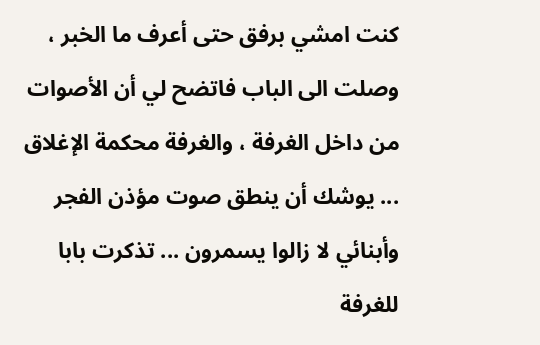كنت امشي برفق حتى أعرف ما الخبر ، وصلت الى الباب فاتضح لي أن الأصوات من داخل الغرفة ، والغرفة محكمة الإغلاق ... يوشك أن ينطق صوت مؤذن الفجر وأبنائي لا زالوا يسمرون ... تذكرت بابا للغرفة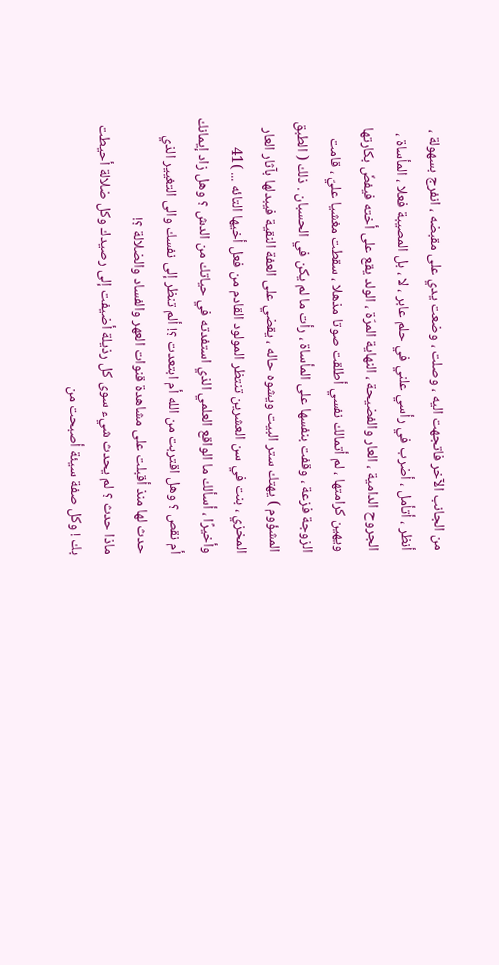من الجانب الآخر فاتجهت اليه ، وصلت ، وضعت يدي على مقبضه ، انفرج بسهولة ، أنظر ، أتأمل ، أضرب في رأسي علني في حلم عابر ، لا ، بل المصيبة فعلا ، المأساة ، الجروح الدامية ، العار والفضيحة ، النهاية المرّة ، الولد يقع على أخته فيفضّ بكارتها ويهين كرامتها ، لم أتمالك نفسي أطلقت صوتا مذهلا ، سقطت مغشيا عليّ ، قامت الزوجة فزعة ، وقفت بنفسها على المأساة ، رأت ما لم يكن في الحسبان . ذلك ( الطبق المشؤوم ) يهتك ستر البيت ويشوه حاله ، يقضي على العفة النقية فيبدلها بآثار العار المخزي ، بنت في سن العشرين تنتظر المولود القادم من فعل أخيها التائه ... )41
وأخيرًا ، أسألك ما الواقع العلمي الذي استفدته في حياتك من الدش ؟ وهل زاد إيمانك أم نقص ؟ وهل اقتربت من الله أم ابتعدت ؟! ألم تنظر إلى نفسك والى التغيير الذي حدث لها منذ أقبلت على مشاهدة قنوات العهر والفساد والضلالة ؟!
ماذا حدث ؟ لم يحدث شيء سوى كل رذيلة أضيفت إلى رصيدك وكل ضلالة أحيطت بك ! وكل صفة سيئة أصبحت من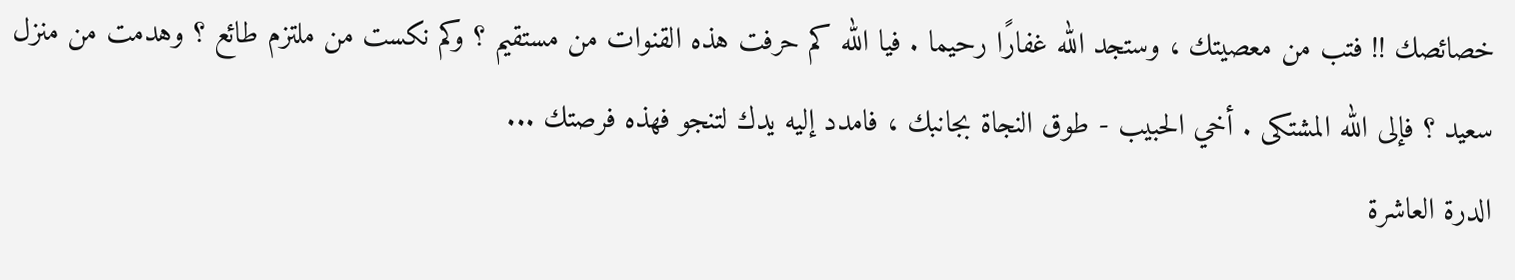خصائصك !! فتب من معصيتك ، وستجد الله غفارًا رحيما . فيا الله كم حرفت هذه القنوات من مستقيم ؟ وكم نكست من ملتزم طائع ؟ وهدمت من منزل سعيد ؟ فإلى الله المشتكى . أخي الحبيب - طوق النجاة بجانبك ، فامدد إليه يدك لتنجو فهذه فرصتك ...
الدرة العاشرة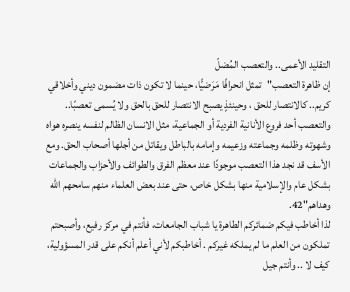التقليد الأعمى.. والتعصب المُضلّ
إن ظاهرة التعصب"تمثل انحرافًا مَرَضيًّا، حينما لا تكون ذات مضمون ديني وأخلاقي كريم.. كالانتصار للحق ، وحينئذٍ يصبح الانتصار للحق بالحق ولا يُسمى تعصبًا.. والتعصب أحد فروع الأنانية الفردية أو الجماعية، مثل الانسان الظالم لنفسه ينصره هواه وشهوته وظلمه وجماعته وزعيمه وإمامه بالباطل ويقاتل من أجلها أصحاب الحق. ومع الأسف قد نجد هذا التعصب موجودًا عند معظم الفرق والطوائف والأحزاب والجماعات بشكل عام والإسلامية منها بشكل خاص، حتى عند بعض العلماء منهم سامحهم الله وهداهم"42.
لذا أخاطب فيكم ضمائركم الطاهرة يا شباب الجامعات، فأنتم في مركز رفيع، وأصبحتم تملكون من العلم ما لم يملكه غيركم . أخاطبكم لأني أعلم أنكم على قدر المسؤولية، كيف لا .. وأنتم جيل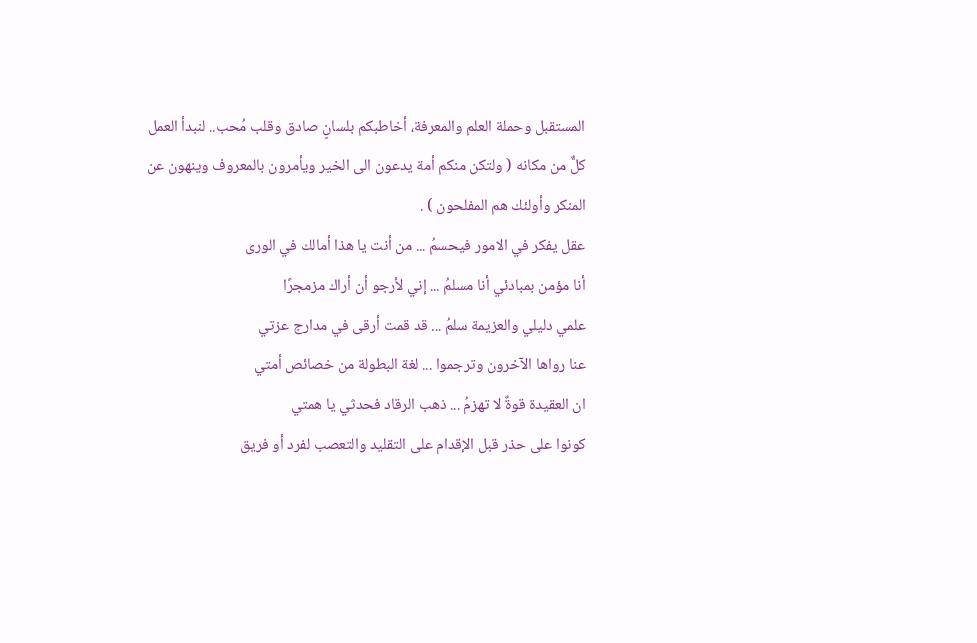المستقبل وحملة العلم والمعرفة، أخاطبكم بلسانٍ صادق وقلب مُحب.. لنبدأ العمل كلٌّ من مكانه ( ولتكن منكم أمة يدعون الى الخير ويأمرون بالمعروف وينهون عن المنكر وأولئك هم المفلحون ) .
عقل يفكر في الامور فيحسمُ ... من أنت يا هذا أمالك في الورى
أنا مؤمن بمبادئي أنا مسلمُ ... إني لأرجو أن أراك مزمجرًا
علمي دليلي والعزيمة سلمُ ... قد قمت أرقى في مدارج عزتي
عنا رواها الآخرون وترجموا ... لغة البطولة من خصائص أمتي
ان العقيدة قوةٌ لا تهزمُ ... ذهب الرقاد فحدثي يا همتي
كونوا على حذر قبل الإقدام على التقليد والتعصب لفرد أو فريق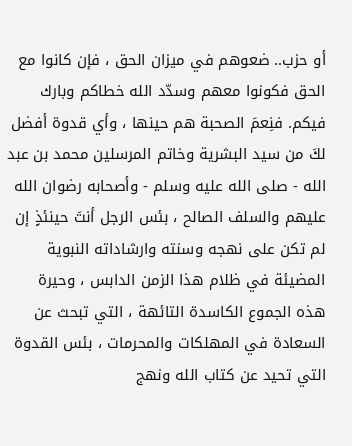أو حزب.. ضعوهم في ميزان الحق ، فإن كانوا مع الحق فكونوا معهم وسدّد الله خطاكم وبارك فيكم. فنِعمَ الصحبة هم حينها ، وأي قدوة أفضل لكَ من سيد البشرية وخاتم المرسلين محمد بن عبد الله - صلى الله عليه وسلم - وأصحابه رضوان الله عليهم والسلف الصالح ، بئس الرجل أنتَ حينئذٍ إن لم تكن على نهجه وسنته وارشاداته النبوية المضيئة في ظلام هذا الزمن الدابس ، وحيرة هذه الجموع الكاسدة التائهة ، التي تبحث عن السعادة في المهلكات والمحرمات ، بئس القدوة التي تحيد عن كتاب الله ونهج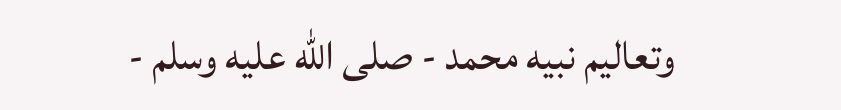وتعاليم نبيه محمد - صلى الله عليه وسلم -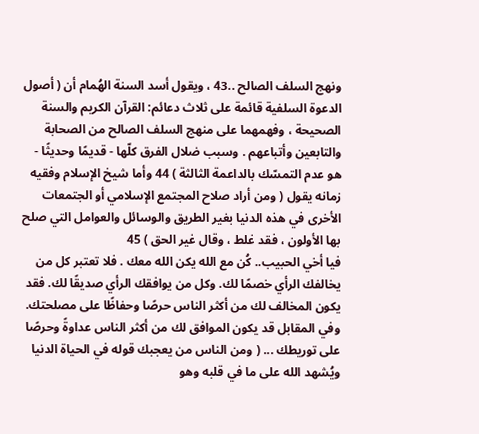ونهج السلف الصالح ..43 ، ويقول أسد السنة الهُمام أن ( أصول الدعوة السلفية قائمة على ثلاث دعائم: القرآن الكريم والسنة الصحيحة ، وفهمهما على منهج السلف الصالح من الصحابة والتابعين وأتباعهم . وسبب ضلال الفرق كلّها - قديمًا وحديثًا - هو عدم التمسّك بالداعمة الثالثة ) 44 وأما شيخ الإسلام وفقيه زمانه يقول ( ومن أراد صلاح المجتمع الإسلامي أو الجتمعات الأخرى في هذه الدنيا بغير الطريق والوسائل والعوامل التي صلح بها الأولون ، فقد غلط ، وقال غير الحق ) 45
فيا أخي الحبيب.. كُن مع الله يكن الله معك . فلا تعتبر كل من يخالفك الرأي خصمًا لك. وكل من يوافقك الرأي صديقًا لك. فقد يكون المخالف لك من أكثر الناس حرصًا وحفاظًا على مصلحتك. وفي المقابل قد يكون الموافق لك من أكثر الناس عداوةً وحرصًا على توريطك ... ( ومن الناس من يعجبك قوله في الحياة الدنيا ويُشهد الله على ما في قلبه وهو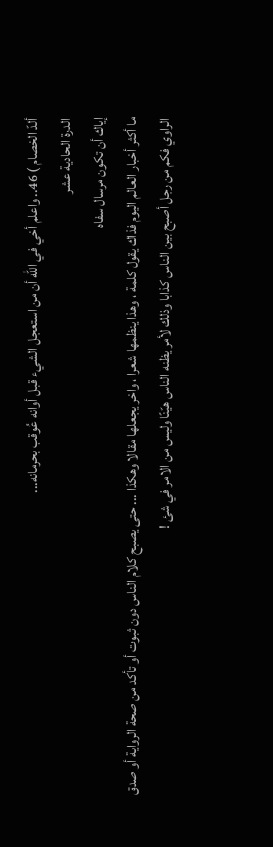ألدّ الخصام ) 46.. واعلم أخي في الله أن من استعجل الشيء قبل أوانه عُوقب بحرمانه...
الدرة الحادية عشر
إياك أن تكون مرسال سفاه
ما أكثر أخبار العالم اليوم فذاك يقول كلمة ، وهذا ينظمها شعرا ، واخر يجعلها مقالا وهكذا ... حتى يصبح كلام الناس دون ثبوت أو تأكد من صحة الرواية أو صدق الراوي فكم من رجل أصبح بين الناس كذابا وذلك لأمر يظنه الناس هيّنًا وليس من الامر في شئ !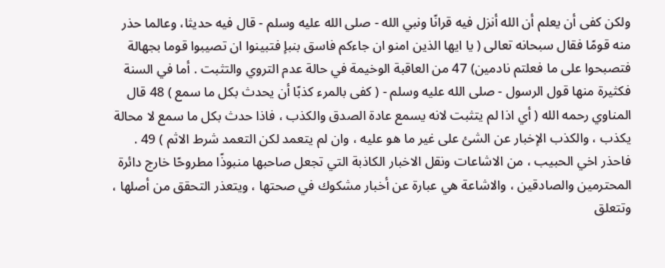ولكن كفى أن يعلم أن الله أنزل فيه قرانًا ونبي الله - صلى الله عليه وسلم - قال فيه حديثا، وعالما حذر منه قومًا فقال سبحانه تعالى ( يا ايها الذين امنو ان جاءكم فاسق بنبإ فتبينوا ان تصيبوا قوما بجهالة فتصبحوا على ما فعلتم نادمين) 47 من العاقبة الوخيمة في حالة عدم التروي والتثبت . أما في السنة فكثيرة منها قول الرسول - صلى الله عليه وسلم - ( كفى بالمرء كذبًا أن يحدث بكل ما سمع ) 48 قال المناوي رحمه الله ( أي اذا لم يتثبت لانه يسمع عادة الصدق والكذب ، فاذا حدث بكل ما سمع لا محالة يكذب ، والكذب الإخبار عن الشئ على غير ما هو عليه ، وان لم يتعمد لكن التعمد شرط الاثم ) 49 .
فاحذر اخي الحبيب ، من الاشاعات ونقل الاخبار الكاذبة التي تجعل صاحبها منبوذًا مطروحًا خارج دائرة المحترمين والصادقين ، والاشاعة هي عبارة عن أخبار مشكوك في صحتها ، ويتعذر التحقق من أصلها ، وتتعلق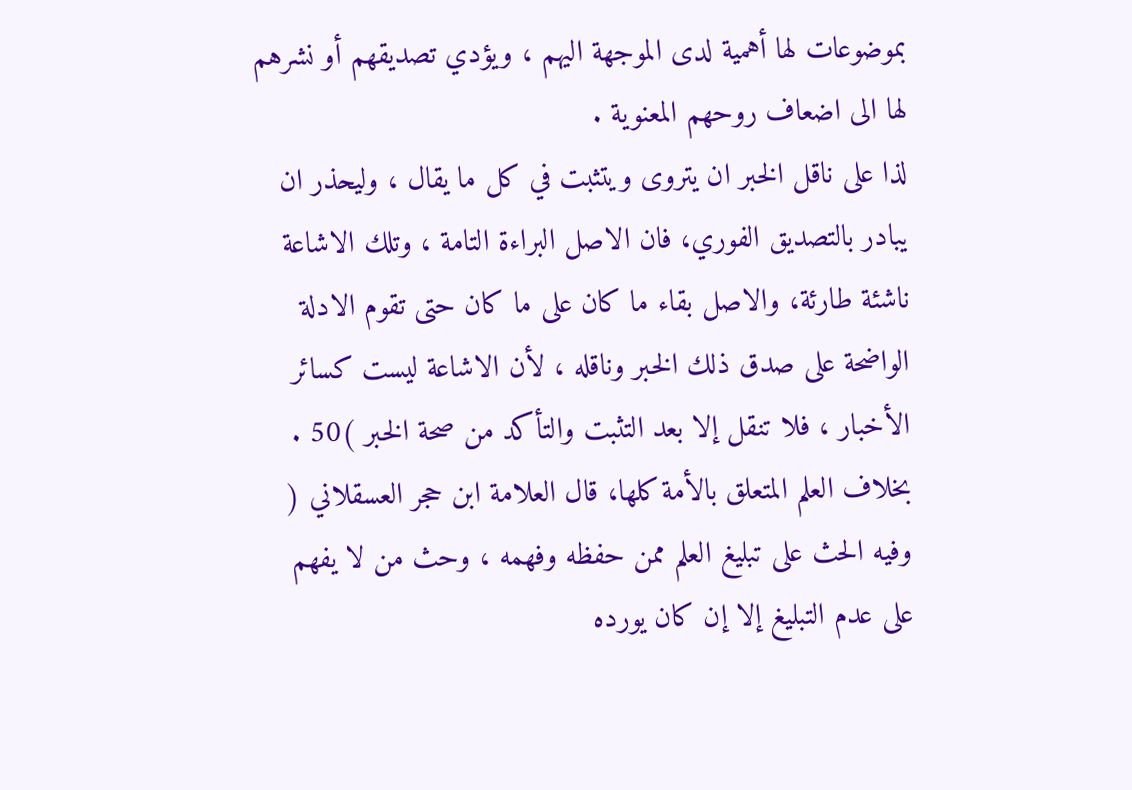بموضوعات لها أهمية لدى الموجهة اليهم ، ويؤدي تصديقهم أو نشرهم لها الى اضعاف روحهم المعنوية .
لذا على ناقل الخبر ان يتروى ويتثبت في كل ما يقال ، وليحذر ان يبادر بالتصديق الفوري، فان الاصل البراءة التامة ، وتلك الاشاعة ناشئة طارئة، والاصل بقاء ما كان على ما كان حتى تقوم الادلة الواضحة على صدق ذلك الخبر وناقله ، لأن الاشاعة ليست كسائر الأخبار ، فلا تنقل إلا بعد التثبت والتأكد من صحة الخبر )50 . بخلاف العلم المتعلق بالأمة كلها، قال العلامة ابن حجر العسقلاني ( وفيه الحث على تبليغ العلم ممن حفظه وفهمه ، وحث من لا يفهم على عدم التبليغ إلا إن كان يورده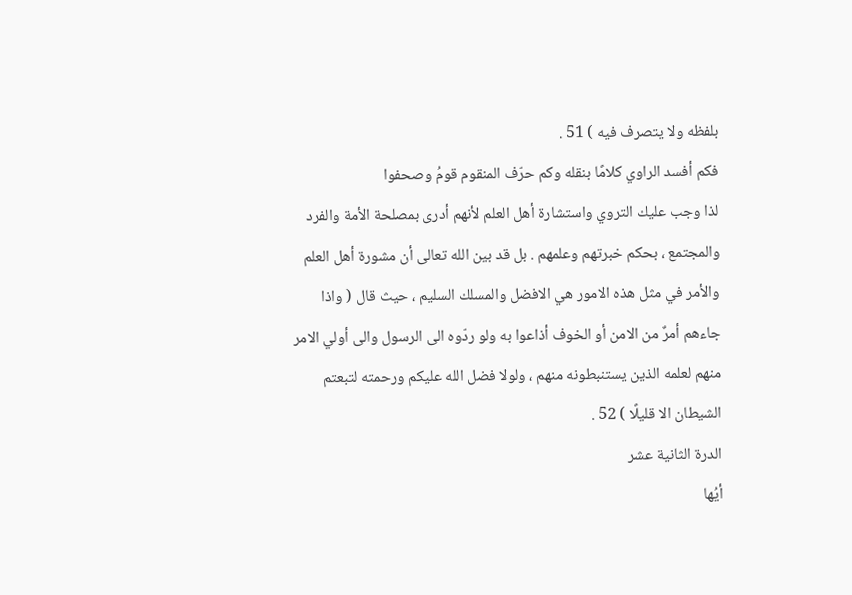بلفظه ولا يتصرف فيه ) 51 .
فكم أفسد الراوي كلامًا بنقله وكم حرّف المنقوم قومُ وصحفوا
لذا وجب عليك التروي واستشارة أهل العلم لأنهم أدرى بمصلحة الأمة والفرد والمجتمع ، بحكم خبرتهم وعلمهم . بل قد بين الله تعالى أن مشورة أهل العلم والأمر في مثل هذه الامور هي الافضل والمسلك السليم ، حيث قال ( واذا جاءهم أمرٌ من الامن أو الخوف أذاعوا به ولو ردّوه الى الرسول والى أولي الامر منهم لعلمه الذين يستنبطونه منهم ، ولولا فضل الله عليكم ورحمته لتبعتم الشيطان الا قليلًا ) 52 .
الدرة الثانية عشر
أيُها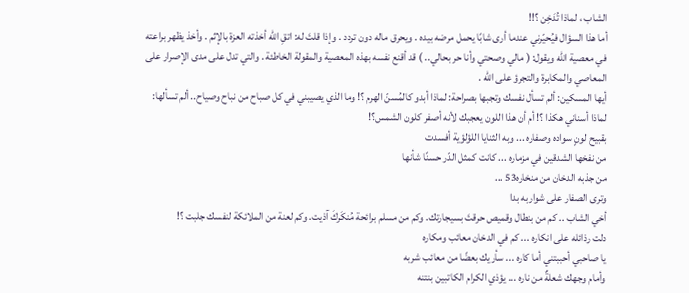الشاب ، لماذا تُدَخِن ؟!!
أما هذا السؤال فيُحيّرني عندما أرى شابًا يحمل مرضه بيده . ويحرق ماله دون تردد . وإذا قلتَ له: اتقِ الله أخذته العزة بالإثم . وأخذ يظهر براعته في معصية الله ويقول: ( مالي وصحتي وأنا حر بحالي.. ) قد أقنع نفسه بهذه المعصية والمقولة الخاطئة . والتي تدل على مدى الإصرار على المعاصي والمكابرة والتجرؤ على الله .
أيها المسكين: ألم تسأل نفسك وتجبها بصراحة: لماذا أبدو كالمُسنّ الهرم ؟! وما الذي يصيبني في كل صباح من نباح وصياح.. ألم تسألها: لماذا أسناني هكذا ؟! أم أن هذا اللون يعجبك لأنه أصفر كلون الشمس؟!
بقبيح لونٍ سواده وصفاره ... وبه الثنايا اللؤلؤية أفسدت
من نفخها الشدقين في مزماره ... كانت كمثل الدّر حسنًا شأنها
من جذبه الدخان من منخاره53 ...
وترى الصفار على شواربه بدا
أخي الشاب .. كم من بنطال وقميص حرقتَ بسيجارتك. وكم من مسلم برائحة مُنكَركَ آذيت. وكم لعنة من الملائكة لنفسك جلبت ؟!
دلت رذائله على انكاره ... كم في الدخان معائب ومكاره
يا صاحبي أحببتني أما كاره ... سأريك بعضًا من معائب شربه
وأمام وجهك شعلةٌ من ناره ... يؤذي الكرام الكاتبين بنتنه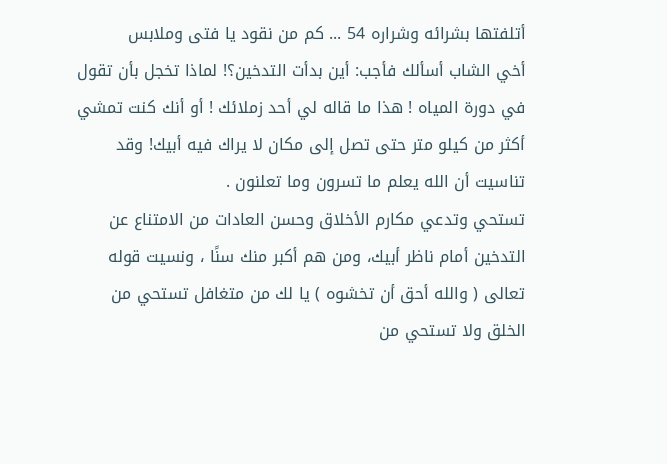أتلفتها بشرائه وشراره 54 ... كم من نقود يا فتى وملابس
أخي الشاب أسألك فأجب: أين بدأت التدخين؟! لماذا تخجل بأن تقول في دورة المياه ! هذا ما قاله لي أحد زملائك ! أو أنك كنت تمشي أكثر من كيلو متر حتى تصل إلى مكان لا يراك فيه أبيك! وقد تناسيت أن الله يعلم ما تسرون وما تعلنون .
تستحي وتدعي مكارم الأخلاق وحسن العادات من الامتناع عن التدخين أمام ناظر أبيك، ومن هم أكبر منك سنًا ، ونسيت قوله تعالى ( والله أحق أن تخشوه ) يا لك من متغافل تستحي من الخلق ولا تستحي من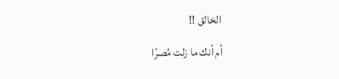الخالق !!
أم أنك ما زلت مُصرًا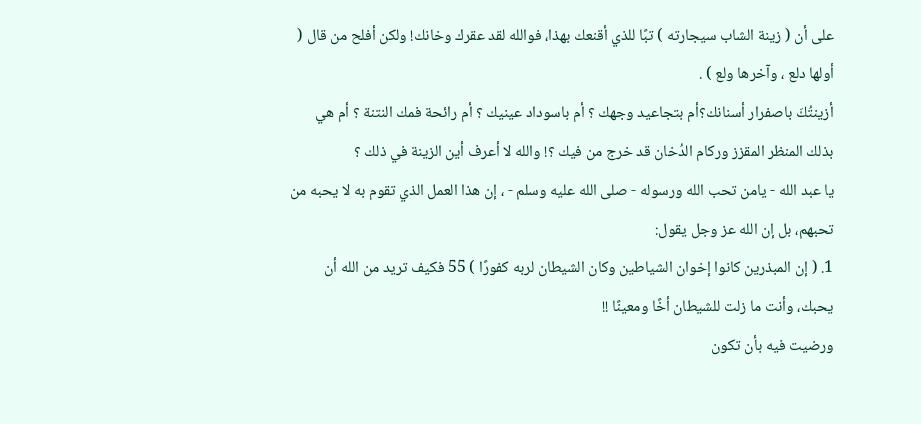على أن ( زينة الشاب سيجارته ) تبًا للذي أقنعك بهذا، فوالله لقد عقرك وخانك! ولكن أفلح من قال ( أولها دلع ، وآخرها ولع ) .
أزينتُكَ باصفرار أسنانك؟أم بتجاعيد وجهك ؟ أم باسوداد عينيك ؟ أم رائحة فمك النتنة ؟ أم هي بذلك المنظر المقزز وركام الدُخان قد خرج من فيك ؟! والله لا أعرف أين الزينة في ذلك ؟
يا عبد الله - يامن تحب الله ورسوله - صلى الله عليه وسلم - ، إن هذا العمل الذي تقوم به لا يحبه من تحبهم، بل إن الله عز وجل يقول:
1. ( إن المبذرين كانوا إخوان الشياطين وكان الشيطان لربه كفورًا ) 55 فكيف تريد من الله أن يحبك، وأنت ما زلت للشيطان أخًا ومعينًا !!
ورضيت فيه بأن تكون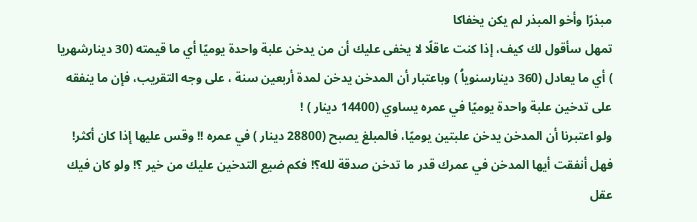مبذرًا وأخو المبذر لم يكن يخفاكا
تمهل سأقول لك كيف، إذا كنت عاقلًا لا يخفى عليك أن من يدخن علبة واحدة يوميًا أي ما قيمته (30 دينارشهريا ) أي ما يعادل (360 دينارسنوياُ ) وباعتبار أن المدخن يدخن لمدة أربعين سنة ، على وجه التقريب، فإن ما ينفقه على تدخين علبة واحدة يوميًا في عمره يساوي (14400 دينار ) !
ولو اعتبرنا أن المدخن يدخن علبتين يوميًا، فالمبلغ يصبح (28800 دينار ) في عمره !! وقس عليها إذا كان أكثر! فهل أنفقت أيها المدخن في عمرك قدر ما تدخن صدقة لله؟! فكم ضيع التدخين عليك من خير ؟! ولو كان فيك عقل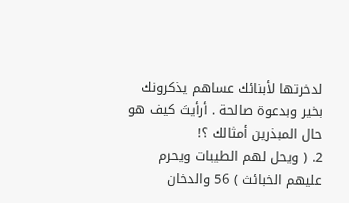لدخرتها لأبنائك عساهم يذكرونك بخير وبدعوة صالحة . أرأيتَ كيف هو حال المبذرين أمثالك ؟!
2. ( ويحل لهم الطيبات ويحرم عليهم الخبائث ) 56 والدخان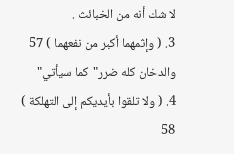لا شك أنه من الخبائث .
3. ( وإثمهما أكبر من نفعهما ) 57 والدخان كله ضرر"كما سيأتي"
4. ( ولا تلقوا بأيديكم إلى التهلكة ) 58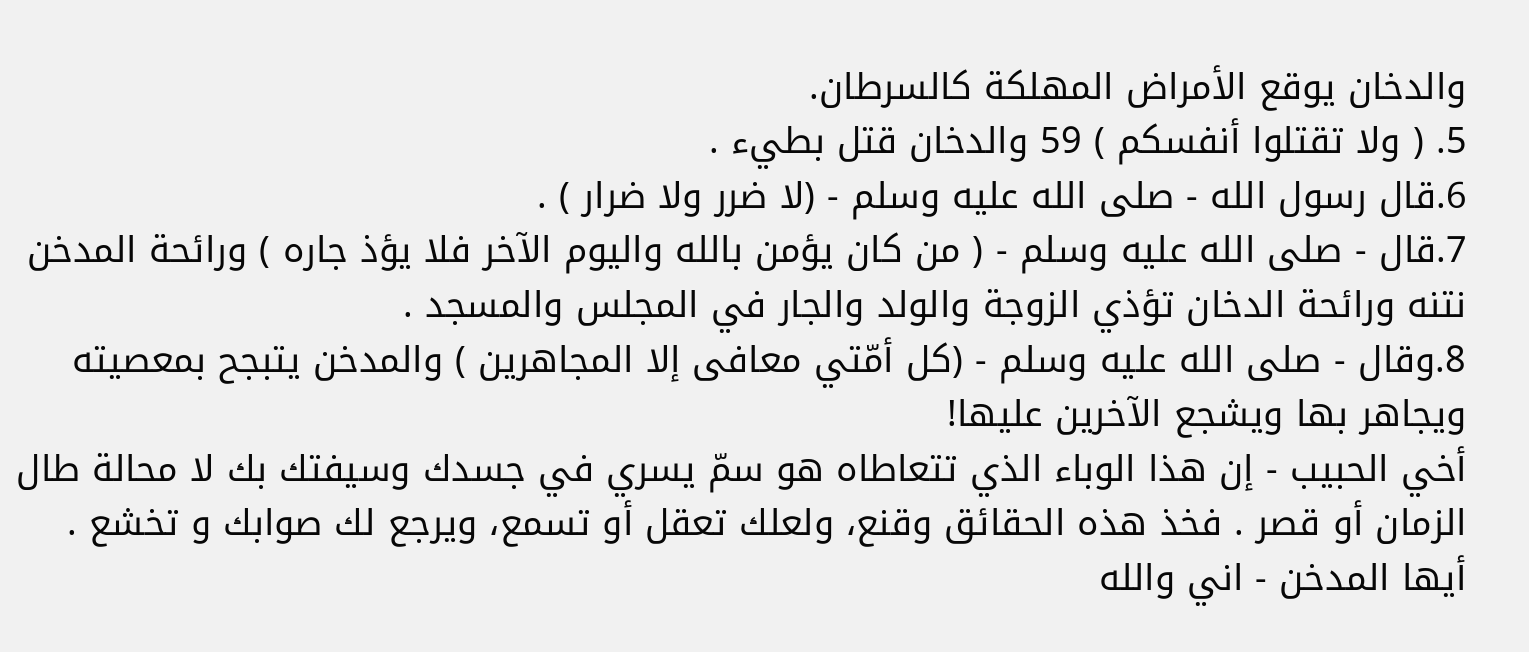والدخان يوقع الأمراض المهلكة كالسرطان.
5. ( ولا تقتلوا أنفسكم ) 59 والدخان قتل بطيء .
6.قال رسول الله - صلى الله عليه وسلم - (لا ضرر ولا ضرار ) .
7.قال - صلى الله عليه وسلم - ( من كان يؤمن بالله واليوم الآخر فلا يؤذ جاره ) ورائحة المدخن نتنه ورائحة الدخان تؤذي الزوجة والولد والجار في المجلس والمسجد .
8.وقال - صلى الله عليه وسلم - (كل أمّتي معافى إلا المجاهرين ) والمدخن يتبجح بمعصيته ويجاهر بها ويشجع الآخرين عليها!
أخي الحبيب - إن هذا الوباء الذي تتعاطاه هو سمّ يسري في جسدك وسيفتك بك لا محالة طال الزمان أو قصر . فخذ هذه الحقائق وقنع، ولعلك تعقل أو تسمع، ويرجع لك صوابك و تخشع .
أيها المدخن - اني والله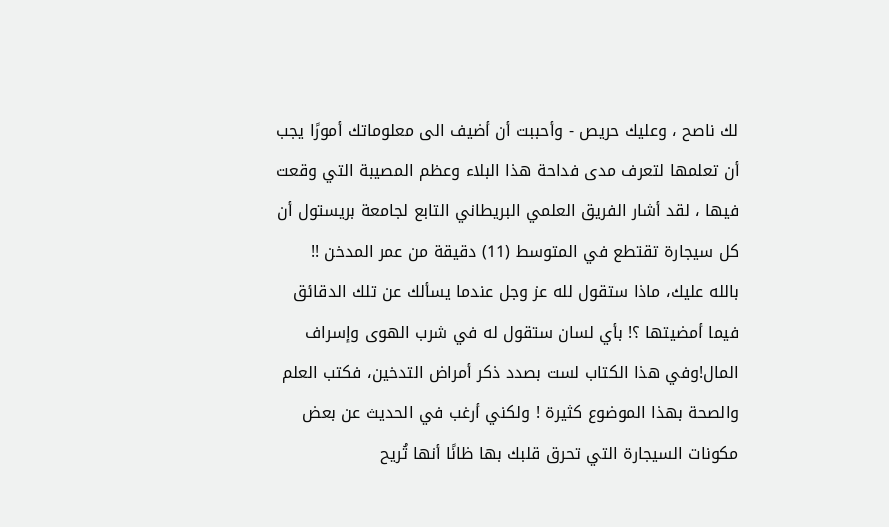لك ناصح ، وعليك حريص - وأحببت أن أضيف الى معلوماتك أمورًا يجب أن تعلمها لتعرف مدى فداحة هذا البلاء وعظم المصيبة التي وقعت فيها ، لقد أشار الفريق العلمي البريطاني التابع لجامعة بريستول أن كل سيجارة تقتطع في المتوسط (11) دقيقة من عمر المدخن !!
بالله عليك، ماذا ستقول لله عز وجل عندما يسألك عن تلك الدقائق فيما أمضيتها ؟! بأي لسان ستقول له في شرب الهوى وإسراف المال!وفي هذا الكتاب لست بصدد ذكر أمراض التدخين، فكتب العلم والصحة بهذا الموضوع كثيرة ! ولكني أرغب في الحديث عن بعض مكونات السيجارة التي تحرق قلبك بها ظانًا أنها تُريح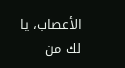الأعصاب، يا لك من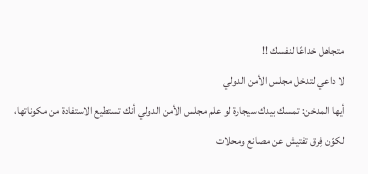متجاهل خداعًا لنفسك !!
لا داعي لتدخل مجلس الأمن الدولي
أيها المدخن: تمسك بيدك سيجارة لو علم مجلس الأمن الدولي أنك تستطيع الاستفادة من مكوناتها، لكوّن فِرق تفتيش عن مصانع ومحلات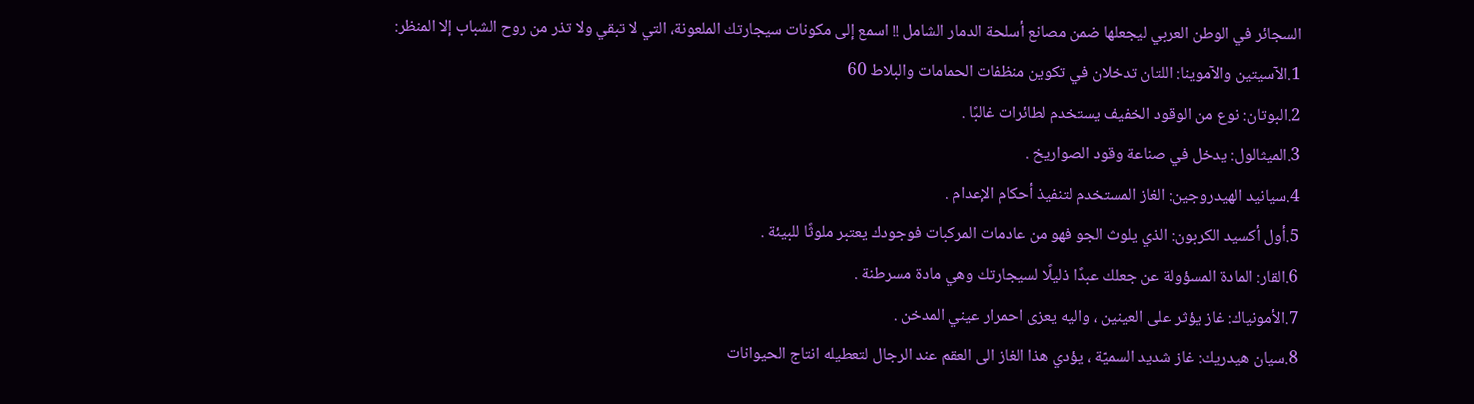السجائر في الوطن العربي ليجعلها ضمن مصانع أسلحة الدمار الشامل !! اسمع إلى مكونات سيجارتك الملعونة، التي لا تبقي ولا تذر من روح الشباب إلا المنظر:
1.الآسيتين والآموينا: اللتان تدخلان في تكوين منظفات الحمامات والبلاط 60
2.البوتان: نوع من الوقود الخفيف يستخدم لطائرات غالبًا .
3.الميثالول: يدخل في صناعة وقود الصواريخ .
4.سيانيد الهيدروجين: الغاز المستخدم لتنفيذ أحكام الإعدام .
5.أول أكسيد الكربون: الذي يلوث الجو فهو من عادمات المركبات فوجودك يعتبر ملوثًا للبيئة .
6.القار: المادة المسؤولة عن جعلك عبدًا ذليلًا لسيجارتك وهي مادة مسرطنة .
7.الأمونياك: غاز يؤثر على العينين ، واليه يعزى احمرار عيني المدخن .
8.سيان هيدريك: غاز شديد السميّة ، يؤدي هذا الغاز الى العقم عند الرجال لتعطيله انتاج الحيوانات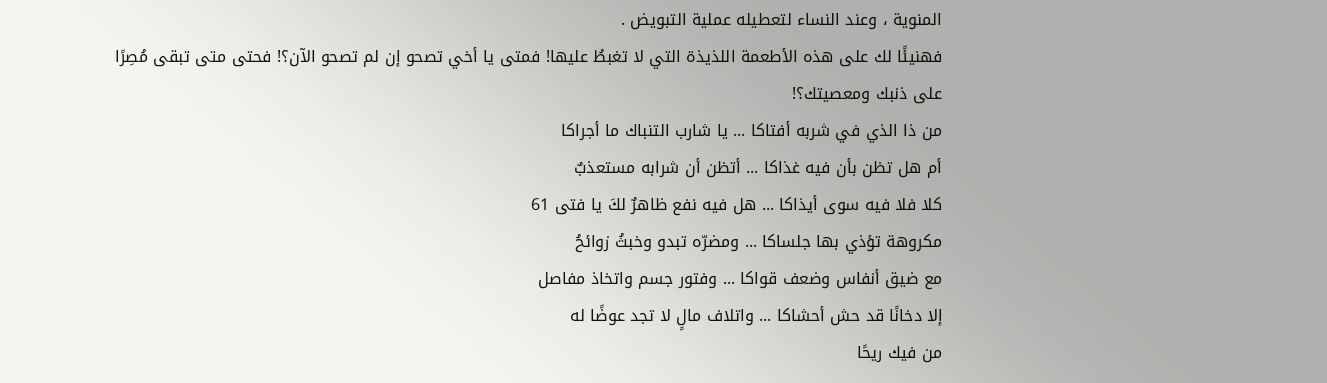المنوية ، وعند النساء لتعطيله عملية التبويض .
فهنيئًا لك على هذه الأطعمة اللذيذة التي لا تغبطُ عليها! فمتى يا أخي تصحو إن لم تصحو الآن؟! فحتى متى تبقى مُصِرًا على ذنبك ومعصيتك؟!
من ذا الذي في شربه أفتاكا ... يا شارب التنباك ما أجراكا
أم هل تظن بأن فيه غذاكا ... أتظن أن شرابه مستعذبٌ
كلا فلا فيه سوى أيذاكا ... هل فيه نفع ظاهرٌ لكَ يا فتى 61
مكروهة تؤذي بها جلساكا ... ومضرّه تبدو وخبثُ زوائحُ
مع ضيق أنفاس وضعف قواكا ... وفتور جسم واتخاذ مفاصل
إلا دخانًا قد حش أحشاكا ... واتلاف مالٍ لا تجد عوضًا له
من فيك ريحًا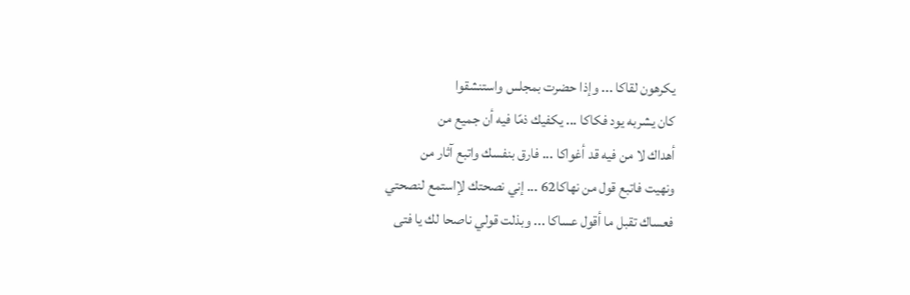يكرهون لقاكا ... وإذا حضرت بمجلس واستنشقوا
كان يشربه يود فكاكا ... يكفيك ذمًا فيه أن جميع من
أهداك لا من فيه قد أغواكا ... فارق بنفسك واتبع آثار من
ونهيت فاتبع قول من نهاكا62 ... إني نصحتك لإاستمع لنصحتي
فعساك تقبل ما أقول عساكا ... وبذلت قولي ناصحا لك يا فتى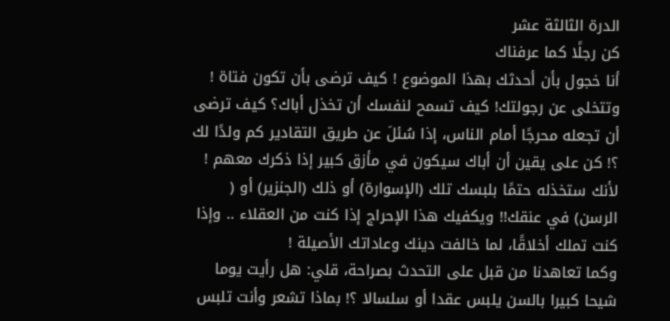الدرة الثالثة عشر
كن رجلًا كما عرفناك
أنا خجول بأن أحدثك بهذا الموضوع ! كيف ترضى بأن تكون فتاة ! وتتخلى عن رجولتك! كيف تسمح لنفسك أن تخذل أباك؟ كيف ترضى أن تجعله محرجًا أمام الناس، إذا سُئلَ عن طريق التقادير كم ولدًا لك ؟! كن على يقين أن أباك سيكون في مأزق كبير إذا ذكرك معهم ! لأنك ستخذله حتمًا بلبسك تلك (الإسوارة) أو ذلك (الجنزير) أو ( الرسن) في عنقك!! ويكفيك هذا الإحراج إذا كنت من العقلاء .. وإذا كنت تملك أخلاقًا، لما خالفت دينك وعاداتك الأصيلة !
وكما تعاهدنا من قبل على التحدث بصراحة، قلي: هل رأيت يوما شيحا كبيرا بالسن يلبس عقدا أو سلسالا ؟! بماذا تشعر وأنت تلبس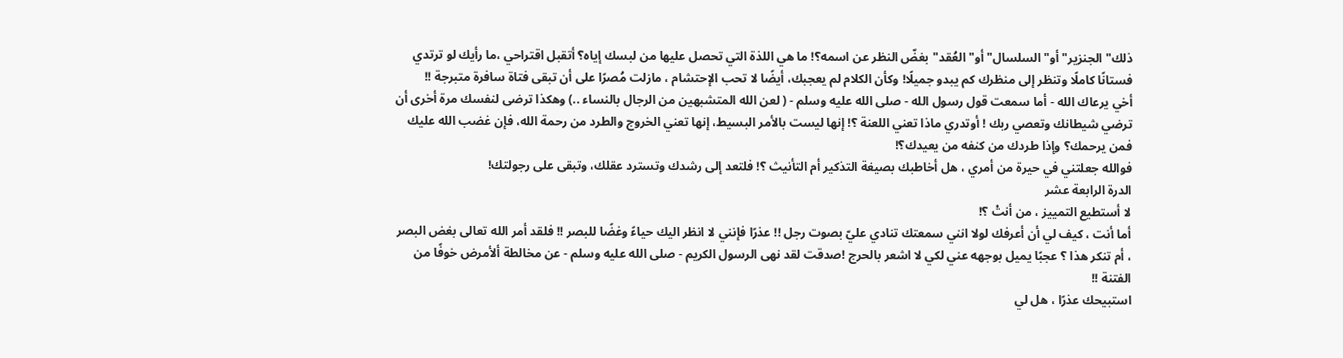ذلك"الجنزير"أو"السلسال"أو"العُقد"بغضّ النظر عن اسمه؟! ما هي اللذة التي تحصل عليها من لبسك إياه؟ أتقبل اقتراحي ،ما رأيك لو ترتدي فستانًا كاملًا وتنظر إلى منظرك كم يبدو جميلًا! وكأن الكلام لم يعجبك، أيضًا لا تحب الإحتشام ، مازلت مُصرًا على أن تبقى فتاة سافرة متبرجة !!
أخي يرعاك الله - أما سمعت قول رسول الله - صلى الله عليه وسلم - ( لعن الله المتشبهين من الرجال بالنساء ..) وهكذا ترضى لنفسك مرة أخرى أن ترضي شيطانك وتعصي ربك ! أوتدري ماذا تعني اللعنة ؟! إنها ليست بالأمر البسيط، إنها تعني الخروج والطرد من رحمة الله، فإن غضب الله عليك فمن يرحمك؟ وإذا طردك من كنفه من يعيدك؟!
فوالله جعلتني في حيرة من أمري ، هل أخاطبك بصيغة التذكير أم التأنيث ؟! فلتعد إلى رشدك وتسترد عقلك، وتبقى على رجولتك!
الدرة الرابعة عشر
لا أستطيع التمييز ، من أنتْ ؟!
أما أنت ، كيف لي أن أعرفك لولا انني سمعتك تنادي عليّ بصوت رجل !! عذرًا فإنني لا انظر اليك حياءً وغضًا للبصر !! فلقد أمر الله تعالى بغض البصر ، أم تنكر هذا ؟ عجبًا يميل بوجهه عني لكي لا اشعر بالحرج !صدقت لقد نهى الرسول الكريم - صلى الله عليه وسلم - عن مخالطة ألأمرض خوفًا من الفتنة !!
استبيحك عذرًا ، هل لي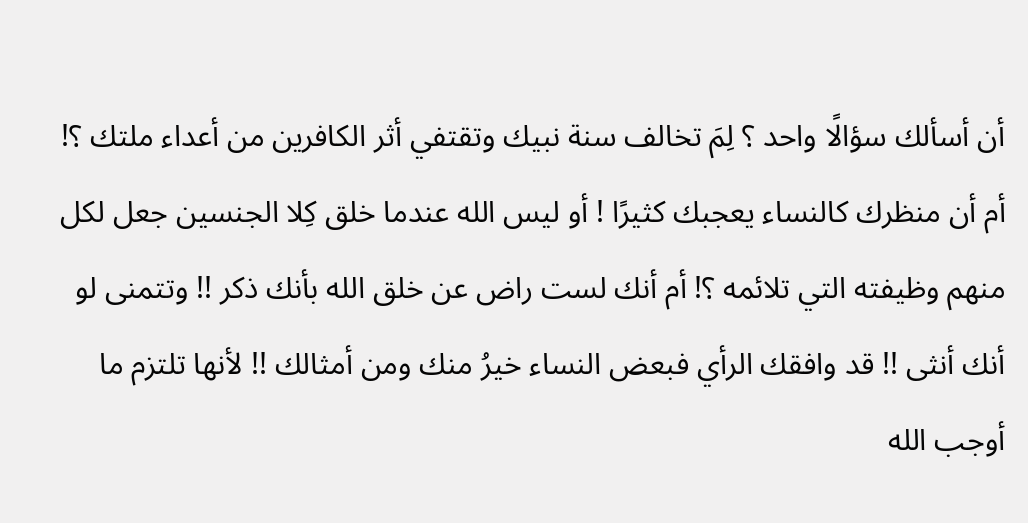أن أسألك سؤالًا واحد ؟ لِمَ تخالف سنة نبيك وتقتفي أثر الكافرين من أعداء ملتك ؟!
أم أن منظرك كالنساء يعجبك كثيرًا ! أو ليس الله عندما خلق كِلا الجنسين جعل لكل منهم وظيفته التي تلائمه ؟! أم أنك لست راض عن خلق الله بأنك ذكر !! وتتمنى لو أنك أنثى !! قد وافقك الرأي فبعض النساء خيرُ منك ومن أمثالك !! لأنها تلتزم ما أوجب الله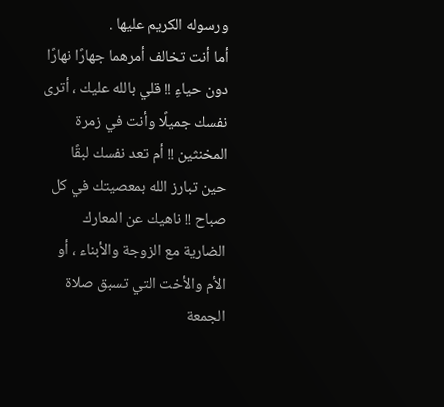ورسوله الكريم عليها .
أما أنت تخالف أمرهما جهارًا نهارًا دون حياءِ !! قلي بالله عليك ، أترى نفسك جميلًا وأنت في زمرة المخنثين !! أم تعد نفسك لبقًا حين تبارز الله بمعصيتك في كل صباح !! ناهيك عن المعارك الضارية مع الزوجة والأبناء ، أو الأم والأخت التي تسبق صلاة الجمعة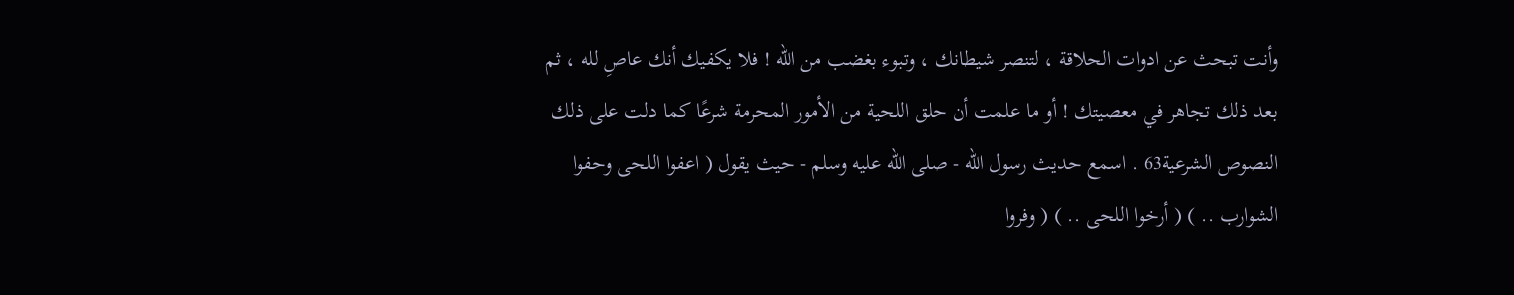وأنت تبحث عن ادوات الحلاقة ، لتنصر شيطانك ، وتبوء بغضب من الله ! فلا يكفيك أنك عاصِ لله ، ثم بعد ذلك تجاهر في معصيتك ! أو ما علمت أن حلق اللحية من الأمور المحرمة شرعًا كما دلت على ذلك النصوص الشرعية63 . اسمع حديث رسول الله - صلى الله عليه وسلم - حيث يقول ( اعفوا اللحى وحفوا الشوارب .. ) ( أرخوا اللحى .. ) ( وفروا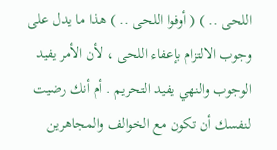اللحى .. ) ( أوفوا اللحى .. ) هذا ما يدل على وجوب الالتزام بإعفاء اللحى ، لأن الأمر يفيد الوجوب والنهي يفيد التحريم . أم أنك رضيت لنفسك أن تكون مع الخوالف والمجاهرين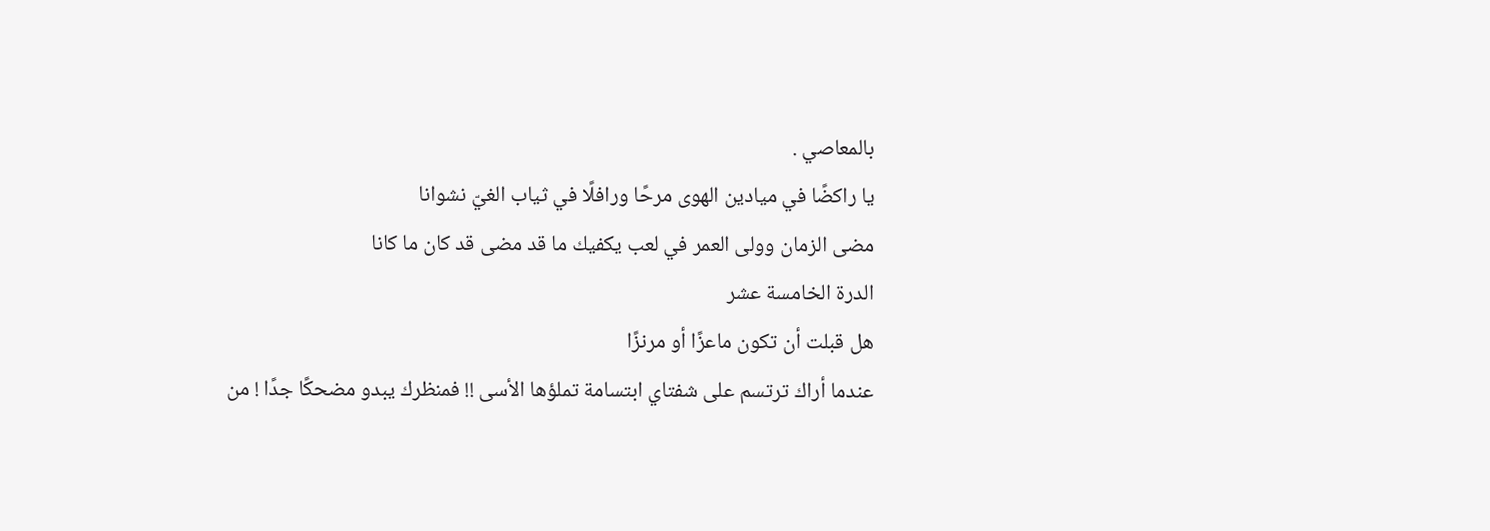بالمعاصي .
يا راكضًا في ميادين الهوى مرحًا ورافلًا في ثياب الغيّ نشوانا
مضى الزمان وولى العمر في لعب يكفيك ما قد مضى قد كان ما كانا
الدرة الخامسة عشر
هل قبلت أن تكون ماعزًا أو مرنزًا
عندما أراك ترتسم على شفتاي ابتسامة تملؤها الأسى !! فمنظرك يبدو مضحكًا جدًا ! من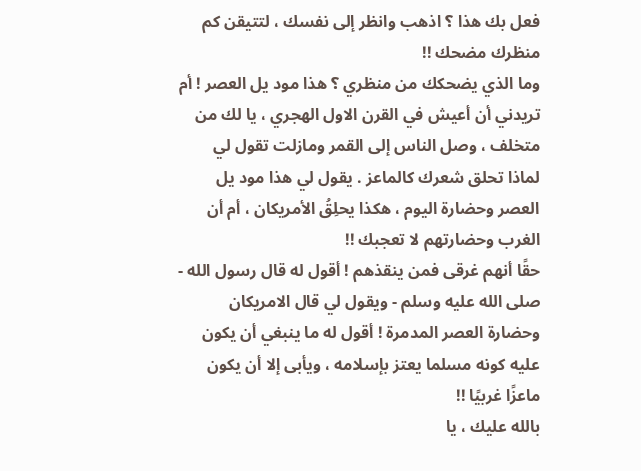فعل بك هذا ؟ اذهب وانظر إلى نفسك ، لتتيقن كم منظرك مضحك !!
وما الذي يضحكك من منظري ؟ هذا مود يل العصر ! أم تريدني أن أعيش في القرن الاول الهجري ، يا لك من متخلف ، وصل الناس إلى القمر ومازلت تقول لي لماذا تحلق شعرك كالماعز . يقول لي هذا مود يل العصر وحضارة اليوم ، هكذا يحلِقُ الأمريكان ، أم أن الغرب وحضارتهم لا تعجبك !!
حقًا أنهم غرقى فمن ينقذهم ! أقول له قال رسول الله - صلى الله عليه وسلم - ويقول لي قال الامريكان وحضارة العصر المدمرة ! أقول له ما ينبغي أن يكون عليه كونه مسلما يعتز بإسلامه ، ويأبى إلا أن يكون ماعزًا غربيًا !!
بالله عليك ، يا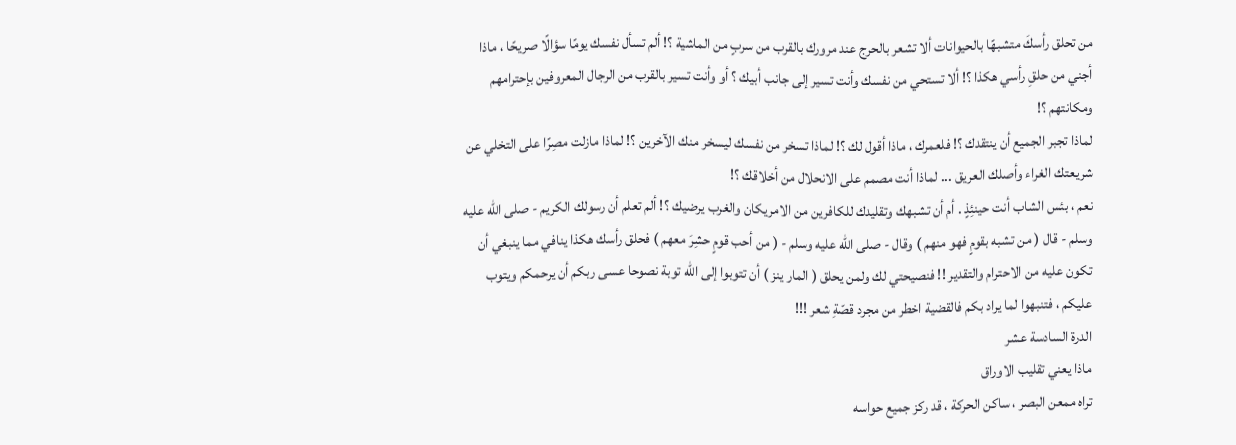من تحلق رأسكَ متشبهًا بالحيوانات ألا تشعر بالحرج عند مرورك بالقرب من سربٍ من الماشية ؟! ألم تسأل نفسك يومًا سؤالًا صريحًا ، ماذا أجني من حلقِ رأسي هكذا ؟! ألا تستحي من نفسك وأنت تسير إلى جانب أبيك ؟ أو وأنت تسير بالقرب من الرجال المعروفين بإحترامهم ومكانتهم ؟!
لماذا تجبر الجميع أن ينتقدك ؟! فلعمرك ، ماذا أقول لك ؟! لماذا تسخر من نفسك ليسخر منك الآخرين ؟! لماذا مازلت مصِرًا على التخلي عن شريعتك الغراء وأصلك العريق ... لماذا أنت مصمم على الانحلال من أخلاقك ؟!
نعم ، بئس الشاب أنت حينئِذٍ . أم أن تشبهك وتقليدك للكافرين من الامريكان والغرب يرضيك ؟! ألم تعلم أن رسولك الكريم - صلى الله عليه وسلم - قال ( من تشبه بقومٍ فهو منهم ) وقال - صلى الله عليه وسلم - ( من أحب قومٍ حشِرَ معهم ) فحلق رأسك هكذا ينافي مما ينبغي أن تكون عليه من الاحترام والتقدير !! فنصيحتي لك ولمن يحلق ( المار ينز ) أن تتوبوا إلى الله توبة نصوحا عسى ربكم أن يرحمكم ويتوب عليكم ، فتنبهوا لما يراد بكم فالقضية اخطر من مجرد قصّةِ شعر !!!
الدرة السادسة عشر
ماذا يعني تقليب الاوراق
تراه ممعن البصر ، ساكن الحركة ، قد ركز جميع حواسه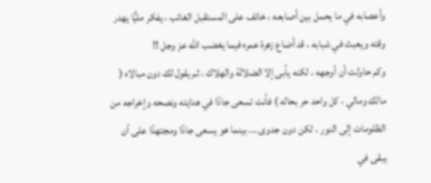وأعصابه في ما يحمل بين أصابعه ، خائف على المستقبل الغائب ، يفكر مليًّا يهدر وقته ويعبث في شبابه ، قد أضاع زهرة عمره فيما يغضب الله عز وجل !!
وكم حاولت أن أوجهه ، لكنه يأبى إلا الضلالة والهلاك ، ثم يقول لك دون مبالاه ( مالك ومالي ، كل واحد حر بحاله ) فأنت تسعى جادًا في هدايته ونصحه وإخراجه من الظلومات إلى النور ، لكن دون جدوى ... بينما هو يسعى جادًا ومجتهدًا على أن يبقى في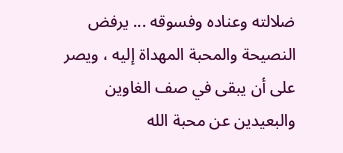ضلالته وعناده وفسوقه ... يرفض النصيحة والمحبة المهداة إليه ، ويصر على أن يبقى في صف الغاوين والبعيدين عن محبة الله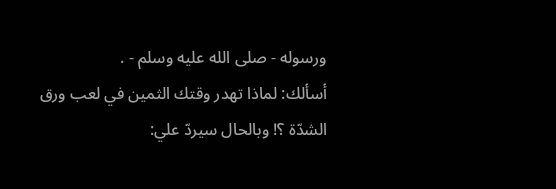ورسوله - صلى الله عليه وسلم - .
أسألك: لماذا تهدر وقتك الثمين في لعب ورق الشدّة ؟! وبالحال سيردّ علي: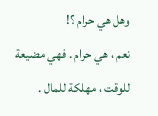وهل هي حرام ؟!
نعم ، هي حرام . فهي مضيعة للوقت ، مهلكة للمال .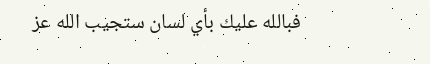فبالله عليك بأي لسان ستجيب الله عز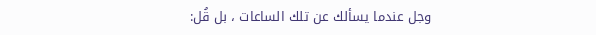وجل عندما يسألك عن تلك الساعات ، بل قُل: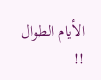الأيام الطوال !!